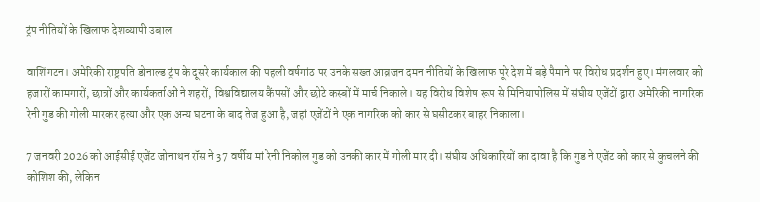ट्रंप नीतियों के खिलाफ देशव्यापी उबाल

वाशिंगटन। अमेरिकी राष्ट्रपति डोनाल्ड ट्रंप के दूसरे कार्यकाल की पहली वर्षगांठ पर उनके सख्त आव्रजन दमन नीतियों के खिलाफ पूरे देश में बड़े पैमाने पर विरोध प्रदर्शन हुए। मंगलवार को हजारों कामगारों, छात्रों और कार्यकर्ताओं ने शहरों, विश्वविद्यालय कैंपसों और छोटे कस्बों में मार्च निकाले। यह विरोध विशेष रूप से मिनियापोलिस में संघीय एजेंटों द्वारा अमेरिकी नागरिक रेनी गुड की गोली मारकर हत्या और एक अन्य घटना के बाद तेज हुआ है, जहां एजेंटों ने एक नागरिक को कार से घसीटकर बाहर निकाला।

7 जनवरी 2026 को आईसीई एजेंट जोनाथन रॉस ने 37 वर्षीय मां रेनी निकोल गुड को उनकी कार में गोली मार दी। संघीय अधिकारियों का दावा है कि गुड ने एजेंट को कार से कुचलने की कोशिश की, लेकिन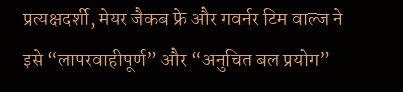प्रत्यक्षदर्शी, मेयर जैकब फ्रे और गवर्नर टिम वाल्ज ने इसे “लापरवाहीपूर्ण” और “अनुचित बल प्रयोग”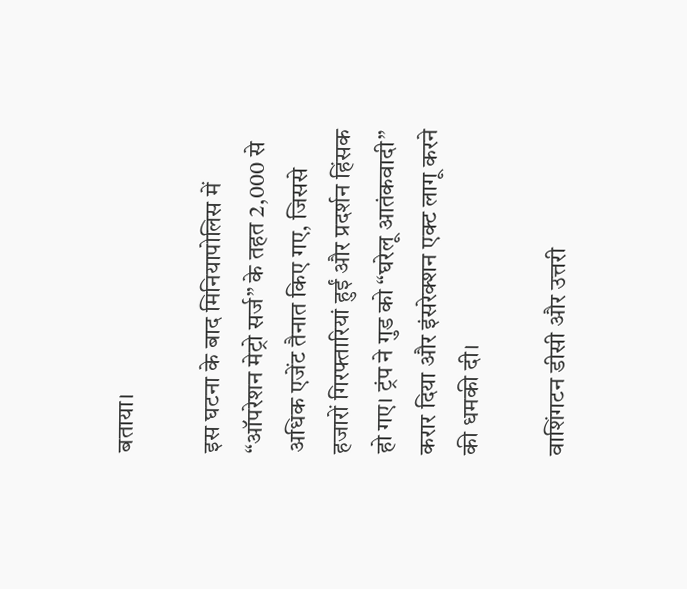बताया।

इस घटना के बाद मिनियापोलिस में “ऑपरेशन मेट्रो सर्ज” के तहत 2,000 से अधिक एजेंट तैनात किए गए, जिससे हजारों गिरफ्तारियां हुईं और प्रदर्शन हिंसक हो गए। ट्रंप ने गुड को “घरेलू आतंकवादी” करार दिया और इंसरेक्शन एक्ट लागू करने की धमकी दी।

वाशिंगटन डीसी और उत्तरी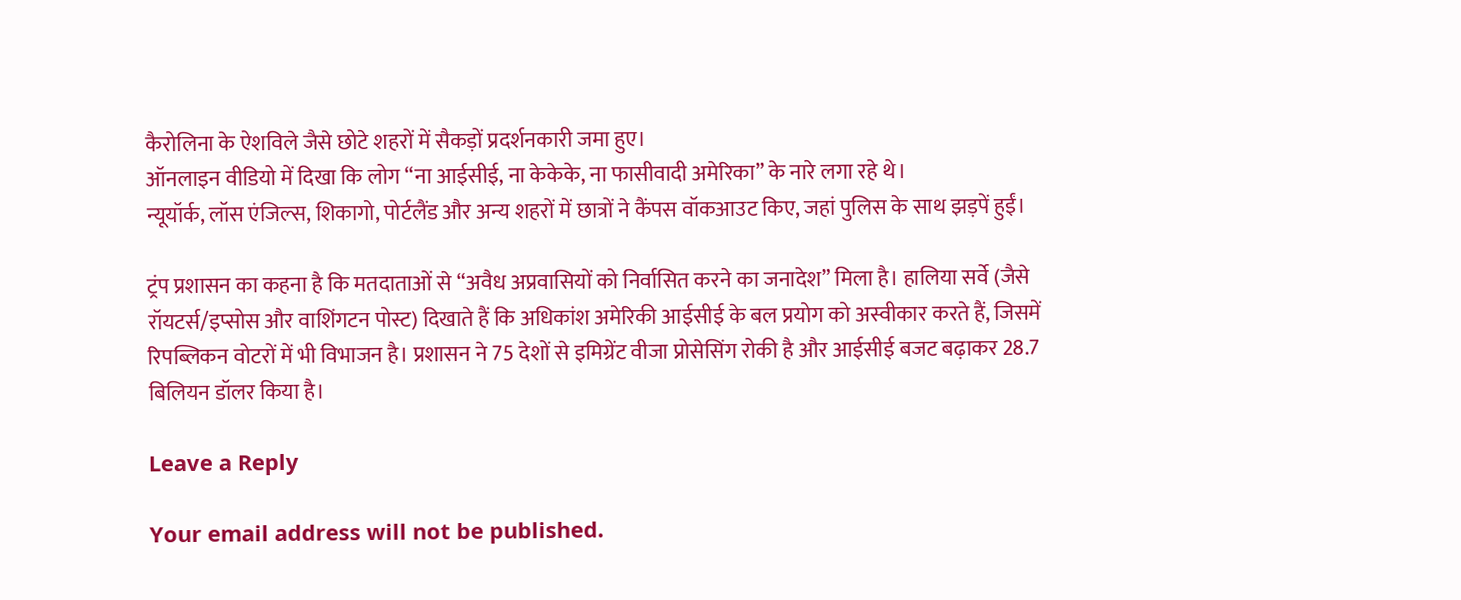कैरोलिना के ऐशविले जैसे छोटे शहरों में सैकड़ों प्रदर्शनकारी जमा हुए।
ऑनलाइन वीडियो में दिखा कि लोग “ना आईसीई, ना केकेके, ना फासीवादी अमेरिका” के नारे लगा रहे थे।
न्यूयॉर्क, लॉस एंजिल्स, शिकागो, पोर्टलैंड और अन्य शहरों में छात्रों ने कैंपस वॉकआउट किए, जहां पुलिस के साथ झड़पें हुईं।

ट्रंप प्रशासन का कहना है कि मतदाताओं से “अवैध अप्रवासियों को निर्वासित करने का जनादेश” मिला है। हालिया सर्वे (जैसे रॉयटर्स/इप्सोस और वाशिंगटन पोस्ट) दिखाते हैं कि अधिकांश अमेरिकी आईसीई के बल प्रयोग को अस्वीकार करते हैं, जिसमें रिपब्लिकन वोटरों में भी विभाजन है। प्रशासन ने 75 देशों से इमिग्रेंट वीजा प्रोसेसिंग रोकी है और आईसीई बजट बढ़ाकर 28.7 बिलियन डॉलर किया है।

Leave a Reply

Your email address will not be published.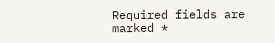Required fields are marked *